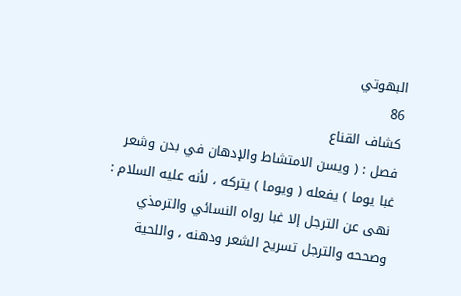البهوتي
86
كشاف القناع
فصل : ( ويسن الامتشاط والإدهان في بدن وشعر غبا يوما ) يفعله ( ويوما ) يتركه ، لأنه عليه السلام : نهى عن الترجل إلا غبا رواه النسائي والترمذي وصححه والترجل تسريح الشعر ودهنه ، واللحية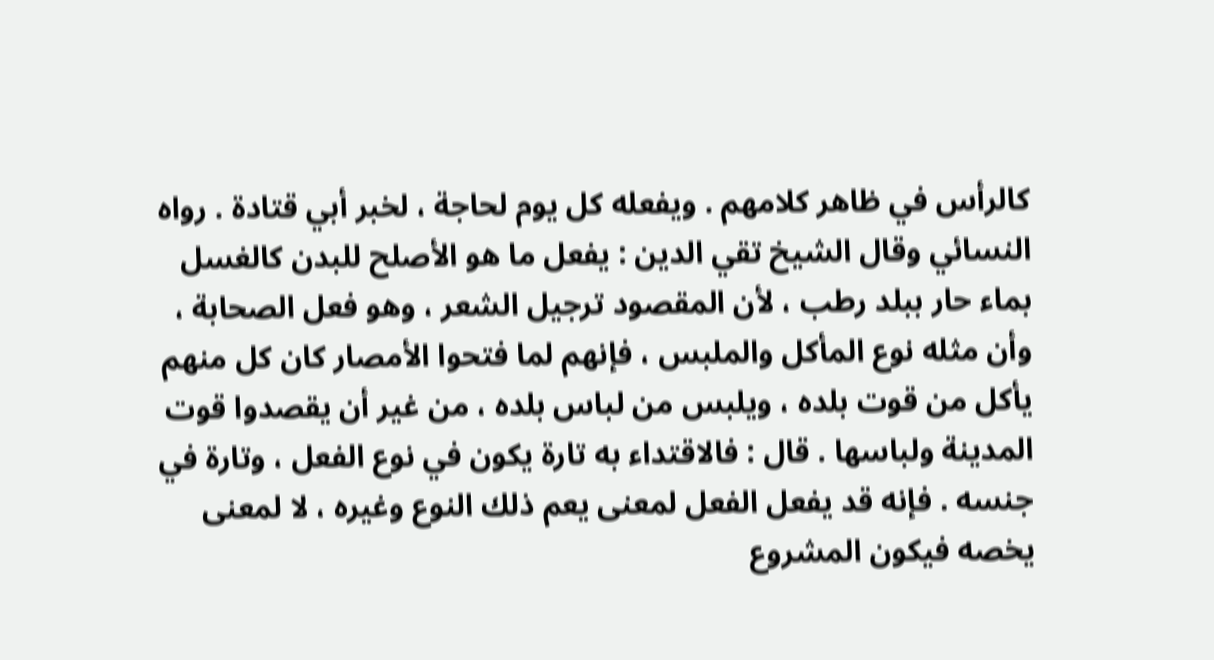كالرأس في ظاهر كلامهم . ويفعله كل يوم لحاجة ، لخبر أبي قتادة . رواه النسائي وقال الشيخ تقي الدين : يفعل ما هو الأصلح للبدن كالغسل بماء حار ببلد رطب ، لأن المقصود ترجيل الشعر ، وهو فعل الصحابة ، وأن مثله نوع المأكل والملبس ، فإنهم لما فتحوا الأمصار كان كل منهم يأكل من قوت بلده ، ويلبس من لباس بلده ، من غير أن يقصدوا قوت المدينة ولباسها . قال : فالاقتداء به تارة يكون في نوع الفعل ، وتارة في جنسه . فإنه قد يفعل الفعل لمعنى يعم ذلك النوع وغيره ، لا لمعنى يخصه فيكون المشروع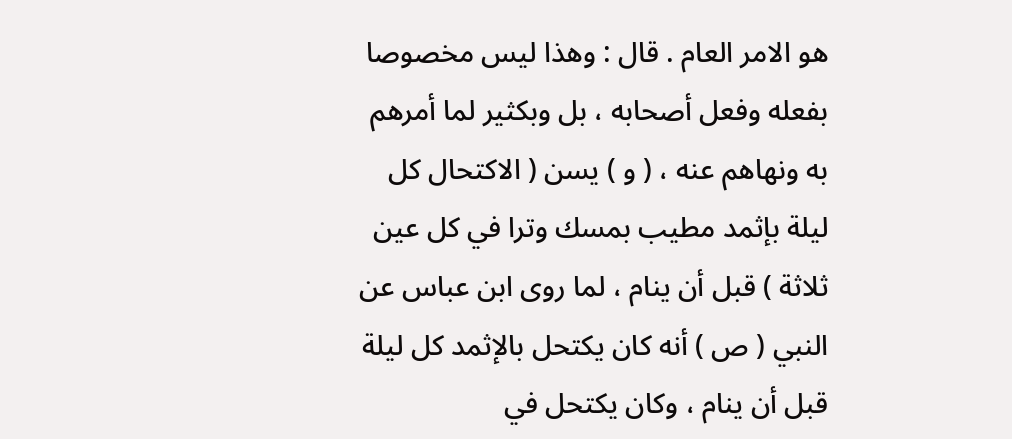هو الامر العام . قال : وهذا ليس مخصوصا بفعله وفعل أصحابه ، بل وبكثير لما أمرهم به ونهاهم عنه ، ( و ) يسن ( الاكتحال كل ليلة بإثمد مطيب بمسك وترا في كل عين ثلاثة ) قبل أن ينام ، لما روى ابن عباس عن النبي ( ص ) أنه كان يكتحل بالإثمد كل ليلة قبل أن ينام ، وكان يكتحل في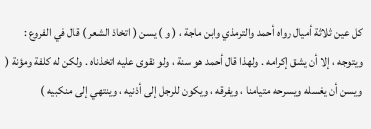كل عين ثلاثة أميال رواه أحمد والترمذي وابن ماجة ، ( و ) يسن ( اتخاذ الشعر ) قال في الفروع : ويتوجه ، إلا أن يشق إكرامه . ولهذا قال أحمد هو سنة ، ولو نقوى عليه اتخذناه . ولكن له كلفة ومؤنة ( ويسن أن يغسله ويسرحه متيامنا ، ويفرقه ، ويكون للرجل إلى أذنيه ، وينتهي إلى منكبيه )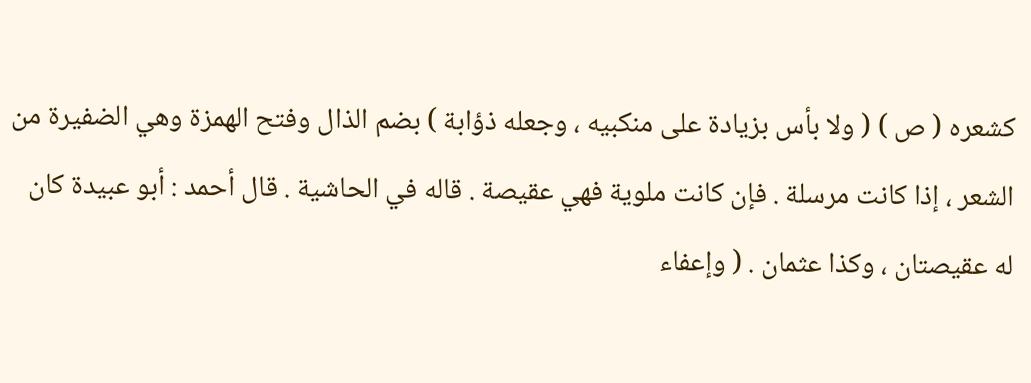كشعره ( ص ) ( ولا بأس بزيادة على منكبيه ، وجعله ذؤابة ) بضم الذال وفتح الهمزة وهي الضفيرة من الشعر ، إذا كانت مرسلة . فإن كانت ملوية فهي عقيصة . قاله في الحاشية . قال أحمد : أبو عبيدة كان له عقيصتان ، وكذا عثمان . ( وإعفاء